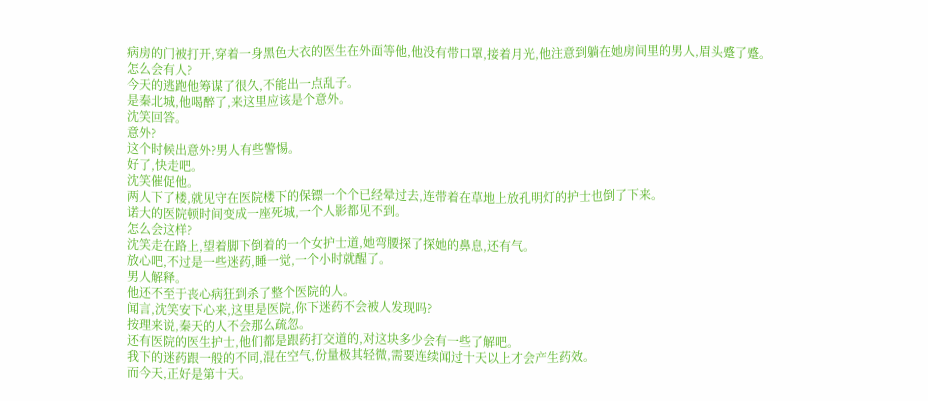病房的门被打开,穿着一身黑色大衣的医生在外面等他,他没有带口罩,接着月光,他注意到躺在她房间里的男人,眉头蹙了蹙。
怎么会有人?
今天的逃跑他筹谋了很久,不能出一点乱子。
是秦北城,他喝醉了,来这里应该是个意外。
沈笑回答。
意外?
这个时候出意外?男人有些警惕。
好了,快走吧。
沈笑催促他。
两人下了楼,就见守在医院楼下的保镖一个个已经晕过去,连带着在草地上放孔明灯的护士也倒了下来。
诺大的医院顿时间变成一座死城,一个人影都见不到。
怎么会这样?
沈笑走在路上,望着脚下倒着的一个女护士道,她弯腰探了探她的鼻息,还有气。
放心吧,不过是一些迷药,睡一觉,一个小时就醒了。
男人解释。
他还不至于丧心病狂到杀了整个医院的人。
闻言,沈笑安下心来,这里是医院,你下迷药不会被人发现吗?
按理来说,秦天的人不会那么疏忽。
还有医院的医生护士,他们都是跟药打交道的,对这块多少会有一些了解吧。
我下的迷药跟一般的不同,混在空气,份量极其轻微,需要连续闻过十天以上才会产生药效。
而今天,正好是第十天。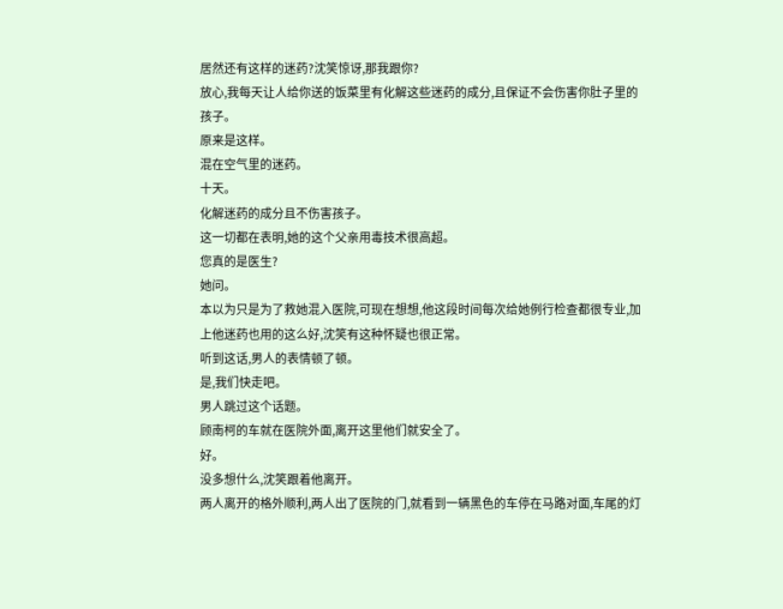居然还有这样的迷药?沈笑惊讶,那我跟你?
放心,我每天让人给你送的饭菜里有化解这些迷药的成分,且保证不会伤害你肚子里的孩子。
原来是这样。
混在空气里的迷药。
十天。
化解迷药的成分且不伤害孩子。
这一切都在表明,她的这个父亲用毒技术很高超。
您真的是医生?
她问。
本以为只是为了救她混入医院,可现在想想,他这段时间每次给她例行检查都很专业,加上他迷药也用的这么好,沈笑有这种怀疑也很正常。
听到这话,男人的表情顿了顿。
是,我们快走吧。
男人跳过这个话题。
顾南柯的车就在医院外面,离开这里他们就安全了。
好。
没多想什么,沈笑跟着他离开。
两人离开的格外顺利,两人出了医院的门,就看到一辆黑色的车停在马路对面,车尾的灯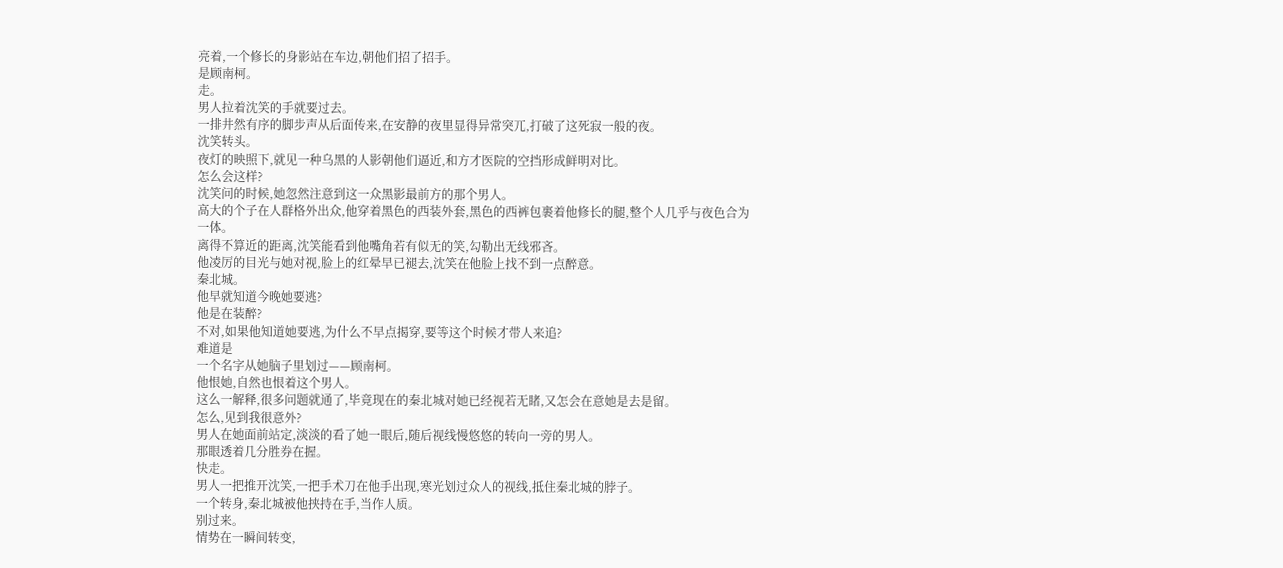亮着,一个修长的身影站在车边,朝他们招了招手。
是顾南柯。
走。
男人拉着沈笑的手就要过去。
一排井然有序的脚步声从后面传来,在安静的夜里显得异常突兀,打破了这死寂一般的夜。
沈笑转头。
夜灯的映照下,就见一种乌黑的人影朝他们逼近,和方才医院的空挡形成鲜明对比。
怎么会这样?
沈笑问的时候,她忽然注意到这一众黑影最前方的那个男人。
高大的个子在人群格外出众,他穿着黑色的西装外套,黑色的西裤包裹着他修长的腿,整个人几乎与夜色合为一体。
离得不算近的距离,沈笑能看到他嘴角若有似无的笑,勾勒出无线邪吝。
他凌厉的目光与她对视,脸上的红晕早已褪去,沈笑在他脸上找不到一点醉意。
秦北城。
他早就知道今晚她要逃?
他是在装醉?
不对,如果他知道她要逃,为什么不早点揭穿,要等这个时候才带人来追?
难道是
一个名字从她脑子里划过——顾南柯。
他恨她,自然也恨着这个男人。
这么一解释,很多问题就通了,毕竟现在的秦北城对她已经视若无睹,又怎会在意她是去是留。
怎么,见到我很意外?
男人在她面前站定,淡淡的看了她一眼后,随后视线慢悠悠的转向一旁的男人。
那眼透着几分胜券在握。
快走。
男人一把推开沈笑,一把手术刀在他手出现,寒光划过众人的视线,抵住秦北城的脖子。
一个转身,秦北城被他挟持在手,当作人质。
别过来。
情势在一瞬间转变,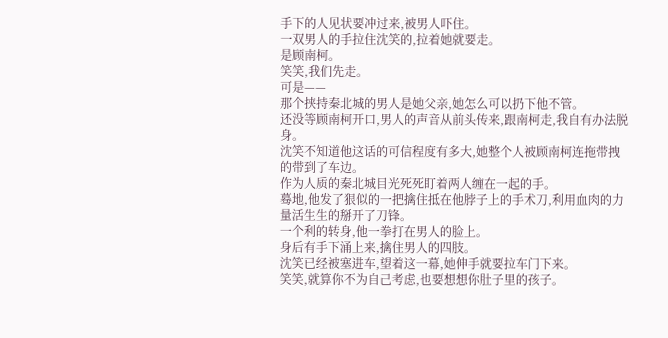手下的人见状要冲过来,被男人吓住。
一双男人的手拉住沈笑的,拉着她就要走。
是顾南柯。
笑笑,我们先走。
可是——
那个挟持秦北城的男人是她父亲,她怎么可以扔下他不管。
还没等顾南柯开口,男人的声音从前头传来,跟南柯走,我自有办法脱身。
沈笑不知道他这话的可信程度有多大,她整个人被顾南柯连拖带拽的带到了车边。
作为人质的秦北城目光死死盯着两人缠在一起的手。
蓦地,他发了狠似的一把擒住抵在他脖子上的手术刀,利用血肉的力量活生生的掰开了刀锋。
一个利的转身,他一拳打在男人的脸上。
身后有手下涌上来,擒住男人的四肢。
沈笑已经被塞进车,望着这一幕,她伸手就要拉车门下来。
笑笑,就算你不为自己考虑,也要想想你肚子里的孩子。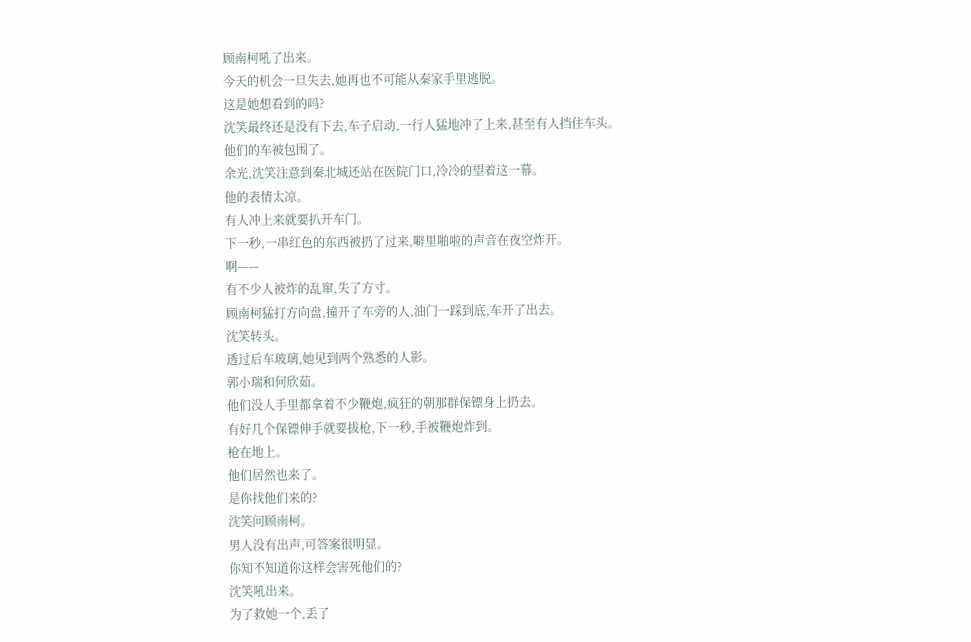顾南柯吼了出来。
今天的机会一旦失去,她再也不可能从秦家手里逃脱。
这是她想看到的吗?
沈笑最终还是没有下去,车子启动,一行人猛地冲了上来,甚至有人挡住车头。
他们的车被包围了。
余光,沈笑注意到秦北城还站在医院门口,冷冷的望着这一幕。
他的表情太凉。
有人冲上来就要扒开车门。
下一秒,一串红色的东西被扔了过来,噼里啪啦的声音在夜空炸开。
啊——
有不少人被炸的乱窜,失了方寸。
顾南柯猛打方向盘,撞开了车旁的人,油门一踩到底,车开了出去。
沈笑转头。
透过后车玻璃,她见到两个熟悉的人影。
郭小瑞和何欣茹。
他们没人手里都拿着不少鞭炮,疯狂的朝那群保镖身上扔去。
有好几个保镖伸手就要拔枪,下一秒,手被鞭炮炸到。
枪在地上。
他们居然也来了。
是你找他们来的?
沈笑问顾南柯。
男人没有出声,可答案很明显。
你知不知道你这样会害死他们的?
沈笑吼出来。
为了救她一个,丢了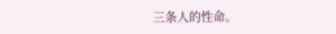三条人的性命。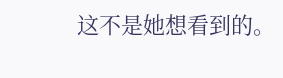这不是她想看到的。